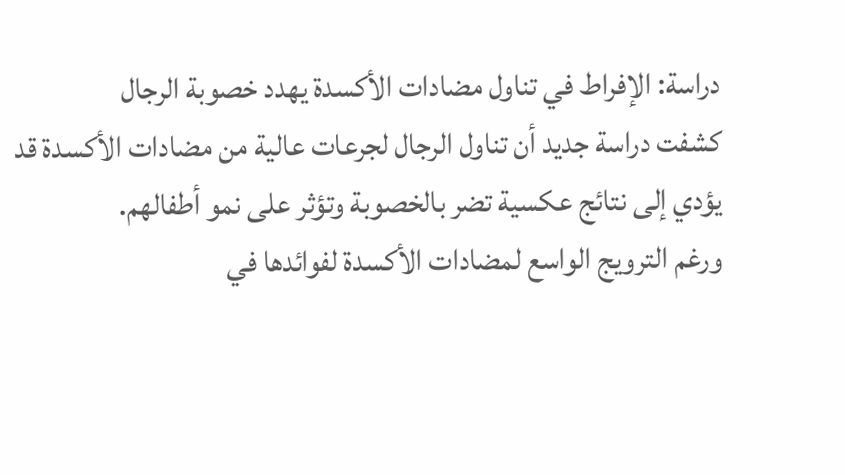دراسة: الإفراط في تناول مضادات الأكسدة يهدد خصوبة الرجال
كشفت دراسة جديد أن تناول الرجال لجرعات عالية من مضادات الأكسدة قد يؤدي إلى نتائج عكسية تضر بالخصوبة وتؤثر على نمو أطفالهم.
ورغم الترويج الواسع لمضادات الأكسدة لفوائدها في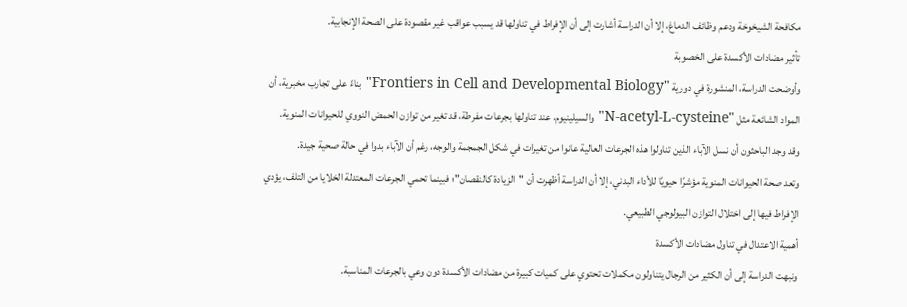مكافحة الشيخوخة ودعم وظائف الدماغ، إلا أن الدراسة أشارت إلى أن الإفراط في تناولها قد يسبب عواقب غير مقصودة على الصحة الإنجابية.
تأثير مضادات الأكسدة على الخصوبة
وأوضحت الدراسة، المنشورة في دورية "Frontiers in Cell and Developmental Biology" بناءً على تجارب مخبرية، أن المواد الشائعة مثل "N-acetyl-L-cysteine" والسيلينيوم، عند تناولها بجرعات مفرطة، قد تغير من توازن الحمض النووي للحيوانات المنوية.
وقد وجد الباحثون أن نسل الآباء الذين تناولوا هذه الجرعات العالية عانوا من تغيرات في شكل الجمجمة والوجه، رغم أن الآباء بدوا في حالة صحية جيدة.
وتعد صحة الحيوانات المنوية مؤشرًا حيويًا للأداء البدني، إلا أن الدراسة أظهرت أن "الزيادة كالنقصان"؛ فبينما تحمي الجرعات المعتدلة الخلايا من التلف، يؤدي الإفراط فيها إلى اختلال التوازن البيولوجي الطبيعي.
أهمية الاعتدال في تناول مضادات الأكسدة
ونبهت الدراسة إلى أن الكثير من الرجال يتناولون مكملات تحتوي على كميات كبيرة من مضادات الأكسدة دون وعي بالجرعات المناسبة.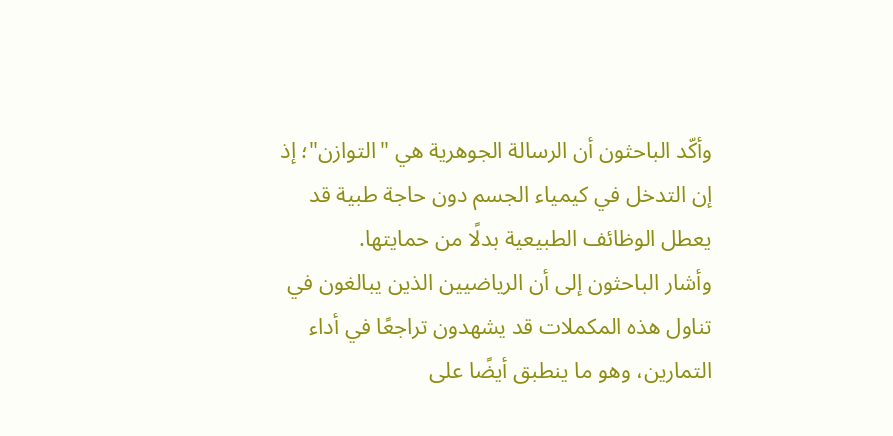وأكّد الباحثون أن الرسالة الجوهرية هي "التوازن"؛ إذ إن التدخل في كيمياء الجسم دون حاجة طبية قد يعطل الوظائف الطبيعية بدلًا من حمايتها.
وأشار الباحثون إلى أن الرياضيين الذين يبالغون في تناول هذه المكملات قد يشهدون تراجعًا في أداء التمارين، وهو ما ينطبق أيضًا على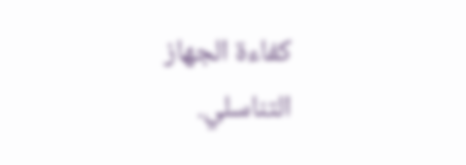كفاءة الجهاز التناسلي.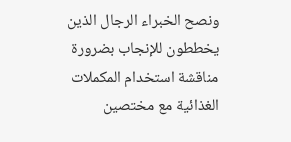ونصح الخبراء الرجال الذين يخططون للإنجاب بضرورة مناقشة استخدام المكملات الغذائية مع مختصين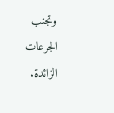وتجنب الجرعات الزائدة.